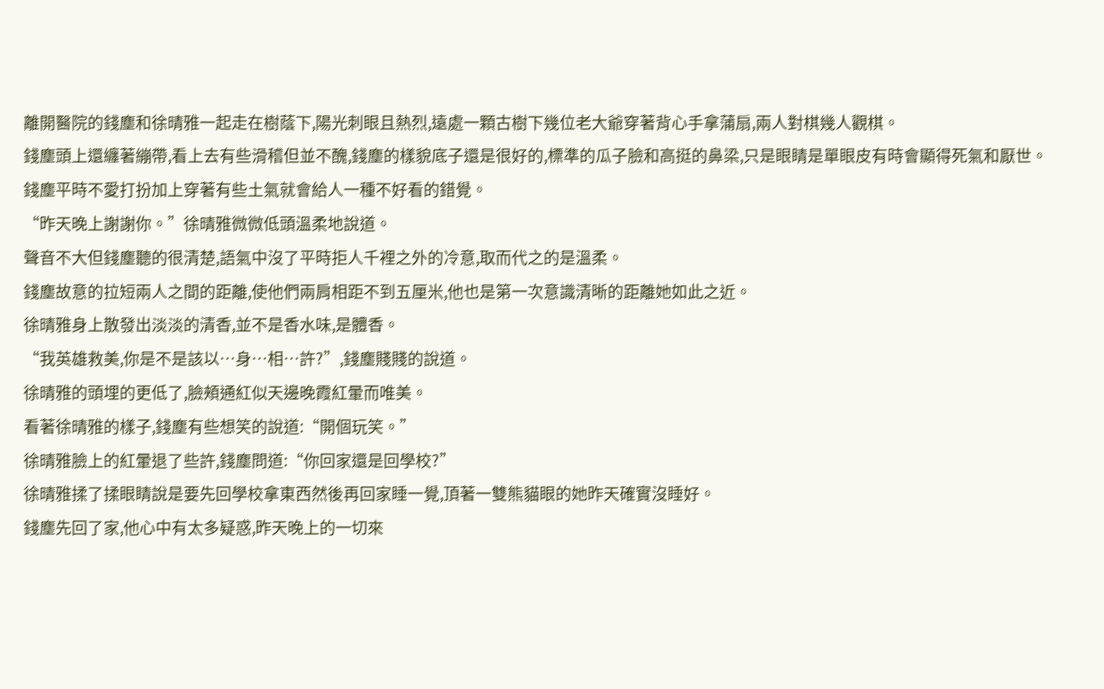離開醫院的錢塵和徐晴雅一起走在樹蔭下,陽光刺眼且熱烈,遠處一顆古樹下幾位老大爺穿著背心手拿蒲扇,兩人對棋幾人觀棋。
錢塵頭上還纏著繃帶,看上去有些滑稽但並不醜,錢塵的樣貌底子還是很好的,標準的瓜子臉和高挺的鼻梁,只是眼睛是單眼皮有時會顯得死氣和厭世。
錢塵平時不愛打扮加上穿著有些土氣就會給人一種不好看的錯覺。
“昨天晚上謝謝你。”徐晴雅微微低頭溫柔地說道。
聲音不大但錢塵聽的很清楚,語氣中沒了平時拒人千裡之外的冷意,取而代之的是溫柔。
錢塵故意的拉短兩人之間的距離,使他們兩肩相距不到五厘米,他也是第一次意識清晰的距離她如此之近。
徐晴雅身上散發出淡淡的清香,並不是香水味,是體香。
“我英雄救美,你是不是該以…身…相…許?”,錢塵賤賤的說道。
徐晴雅的頭埋的更低了,臉頰通紅似天邊晚霞紅暈而唯美。
看著徐晴雅的樣子,錢塵有些想笑的說道:“開個玩笑。”
徐晴雅臉上的紅暈退了些許,錢塵問道:“你回家還是回學校?”
徐晴雅揉了揉眼睛說是要先回學校拿東西然後再回家睡一覺,頂著一雙熊貓眼的她昨天確實沒睡好。
錢塵先回了家,他心中有太多疑惑,昨天晚上的一切來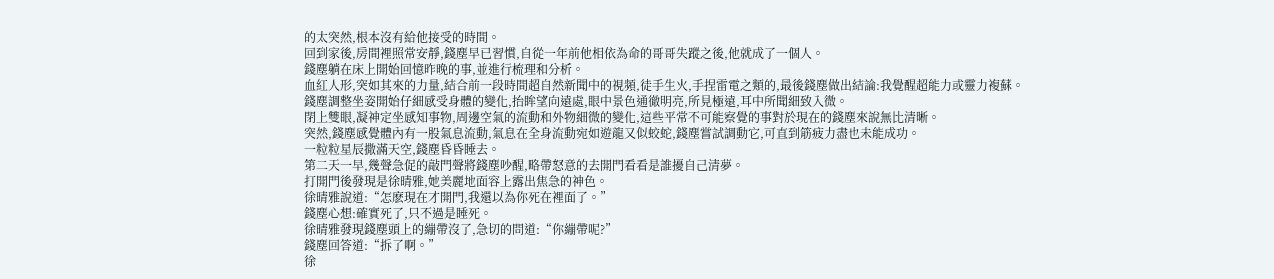的太突然,根本沒有給他接受的時間。
回到家後,房間裡照常安靜,錢塵早已習慣,自從一年前他相依為命的哥哥失蹤之後,他就成了一個人。
錢塵躺在床上開始回憶昨晚的事,並進行梳理和分析。
血紅人形,突如其來的力量,結合前一段時間超自然新聞中的視頻,徒手生火,手捏雷電之類的,最後錢塵做出結論:我覺醒超能力或靈力複蘇。
錢塵調整坐姿開始仔細感受身體的變化,抬眸望向遠處,眼中景色通徹明亮,所見極遠,耳中所聞細致入微。
閉上雙眼,凝神定坐感知事物,周邊空氣的流動和外物細微的變化,這些平常不可能察覺的事對於現在的錢塵來說無比清晰。
突然,錢塵感覺體內有一股氣息流動,氣息在全身流動宛如遊龍又似蛟蛇,錢塵嘗試調動它,可直到筋疲力盡也未能成功。
一粒粒星辰撒滿天空,錢塵昏昏睡去。
第二天一早,幾聲急促的敲門聲將錢塵吵醒,略帶怒意的去開門看看是誰擾自己清夢。
打開門後發現是徐晴雅,她美麗地面容上露出焦急的神色。
徐晴雅說道:“怎麽現在才開門,我還以為你死在裡面了。”
錢塵心想:確實死了,只不過是睡死。
徐晴雅發現錢塵頭上的繃帶沒了,急切的問道:“你繃帶呢?”
錢塵回答道:“拆了啊。”
徐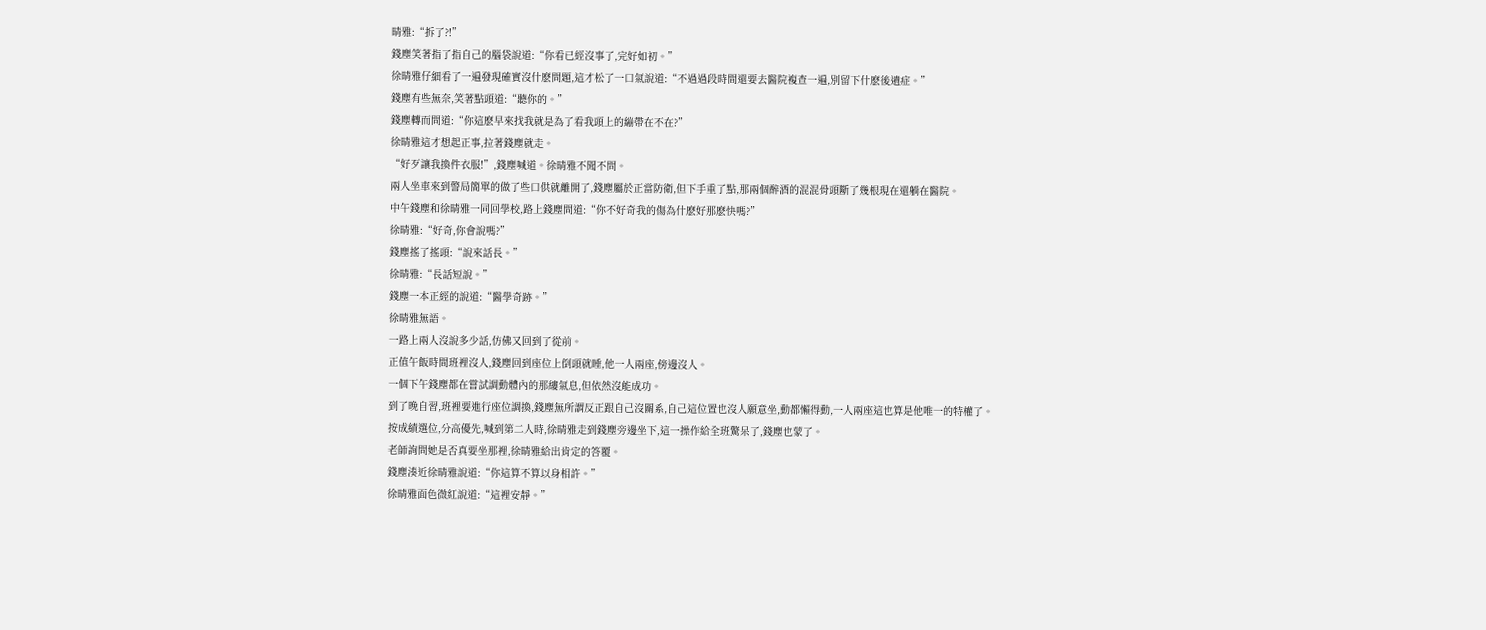晴雅:“拆了?!”
錢塵笑著指了指自己的腦袋說道:“你看已經沒事了,完好如初。”
徐晴雅仔細看了一遍發現確實沒什麽問題,這才松了一口氣說道:“不過過段時間還要去醫院複查一遍,別留下什麽後遺症。”
錢塵有些無奈,笑著點頭道:“聽你的。”
錢塵轉而問道:“你這麽早來找我就是為了看我頭上的繃帶在不在?”
徐晴雅這才想起正事,拉著錢塵就走。
“好歹讓我換件衣服!”,錢塵喊道。徐晴雅不聞不問。
兩人坐車來到警局簡單的做了些口供就離開了,錢塵屬於正當防衛,但下手重了點,那兩個醉酒的混混骨頭斷了幾根現在還躺在醫院。
中午錢塵和徐晴雅一同回學校,路上錢塵問道:“你不好奇我的傷為什麽好那麽快嗎?”
徐晴雅:“好奇,你會說嗎?”
錢塵搖了搖頭:“說來話長。”
徐晴雅:“長話短說。”
錢塵一本正經的說道:“醫學奇跡。”
徐晴雅無語。
一路上兩人沒說多少話,仿佛又回到了從前。
正值午飯時間班裡沒人,錢塵回到座位上倒頭就睡,他一人兩座,傍邊沒人。
一個下午錢塵都在嘗試調動體內的那縷氣息,但依然沒能成功。
到了晚自習,班裡要進行座位調換,錢塵無所謂反正跟自己沒關系,自己這位置也沒人願意坐,動都懶得動,一人兩座這也算是他唯一的特權了。
按成績選位,分高優先,喊到第二人時,徐晴雅走到錢塵旁邊坐下,這一操作給全班驚呆了,錢塵也蒙了。
老師詢問她是否真要坐那裡,徐晴雅給出肯定的答覆。
錢塵湊近徐晴雅說道:“你這算不算以身相許。”
徐晴雅面色微紅說道:“這裡安靜。”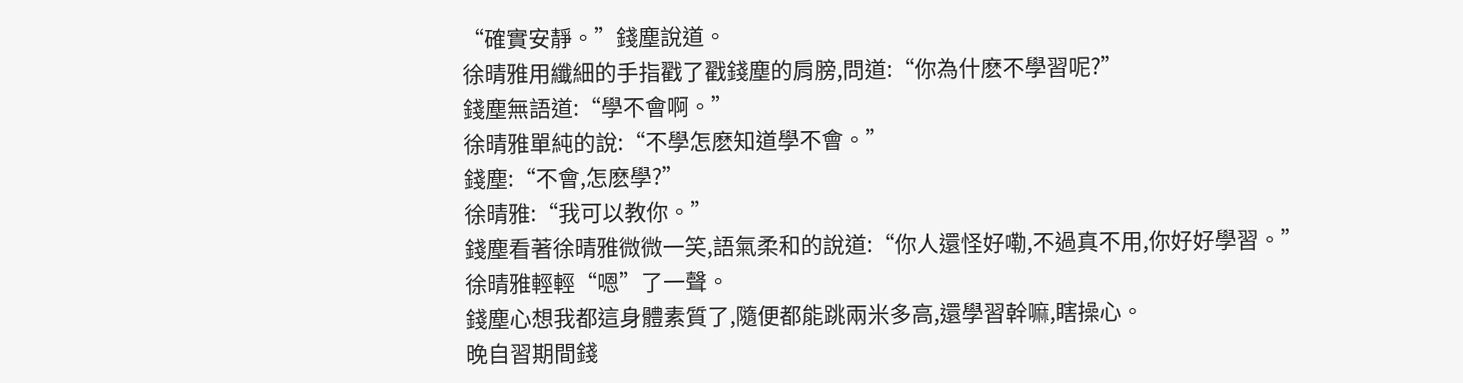“確實安靜。”錢塵說道。
徐晴雅用纖細的手指戳了戳錢塵的肩膀,問道:“你為什麽不學習呢?”
錢塵無語道:“學不會啊。”
徐晴雅單純的說:“不學怎麽知道學不會。”
錢塵:“不會,怎麽學?”
徐晴雅:“我可以教你。”
錢塵看著徐晴雅微微一笑,語氣柔和的說道:“你人還怪好嘞,不過真不用,你好好學習。”
徐晴雅輕輕“嗯”了一聲。
錢塵心想我都這身體素質了,隨便都能跳兩米多高,還學習幹嘛,瞎操心。
晚自習期間錢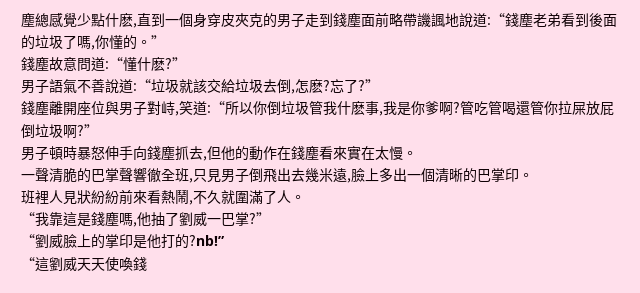塵總感覺少點什麽,直到一個身穿皮夾克的男子走到錢塵面前略帶譏諷地說道:“錢塵老弟看到後面的垃圾了嗎,你懂的。”
錢塵故意問道:“懂什麽?”
男子語氣不善說道:“垃圾就該交給垃圾去倒,怎麽?忘了?”
錢塵離開座位與男子對峙,笑道:“所以你倒垃圾管我什麽事,我是你爹啊?管吃管喝還管你拉屎放屁倒垃圾啊?”
男子頓時暴怒伸手向錢塵抓去,但他的動作在錢塵看來實在太慢。
一聲清脆的巴掌聲響徹全班,只見男子倒飛出去幾米遠,臉上多出一個清晰的巴掌印。
班裡人見狀紛紛前來看熱鬧,不久就圍滿了人。
“我靠這是錢塵嗎,他抽了劉威一巴掌?”
“劉威臉上的掌印是他打的?nb!”
“這劉威天天使喚錢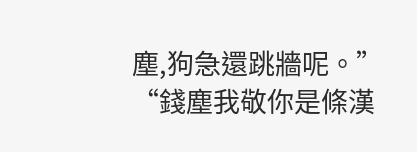塵,狗急還跳牆呢。”
“錢塵我敬你是條漢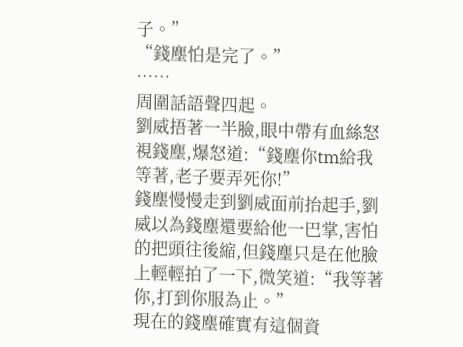子。”
“錢塵怕是完了。”
……
周圍話語聲四起。
劉威捂著一半臉,眼中帶有血絲怒視錢塵,爆怒道:“錢塵你tm給我等著,老子要弄死你!”
錢塵慢慢走到劉威面前抬起手,劉威以為錢塵還要給他一巴掌,害怕的把頭往後縮,但錢塵只是在他臉上輕輕拍了一下,微笑道:“我等著你,打到你服為止。”
現在的錢塵確實有這個資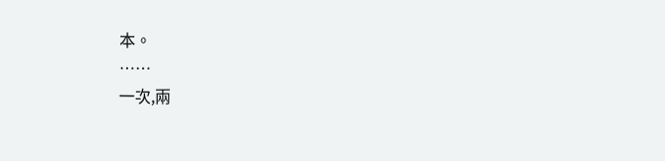本。
……
一次,兩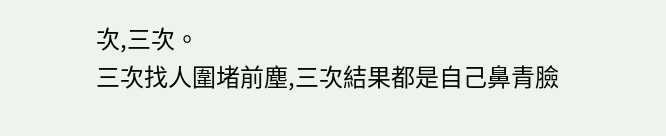次,三次。
三次找人圍堵前塵,三次結果都是自己鼻青臉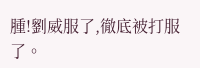腫!劉威服了,徹底被打服了。